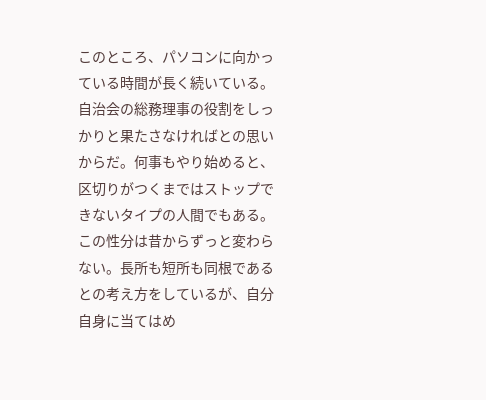このところ、パソコンに向かっている時間が長く続いている。自治会の総務理事の役割をしっかりと果たさなければとの思いからだ。何事もやり始めると、区切りがつくまではストップできないタイプの人間でもある。この性分は昔からずっと変わらない。長所も短所も同根であるとの考え方をしているが、自分自身に当てはめ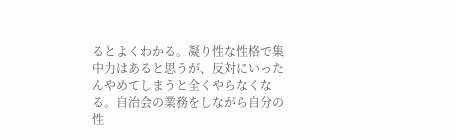るとよくわかる。凝り性な性格で集中力はあると思うが、反対にいったんやめてしまうと全くやらなくなる。自治会の業務をしながら自分の性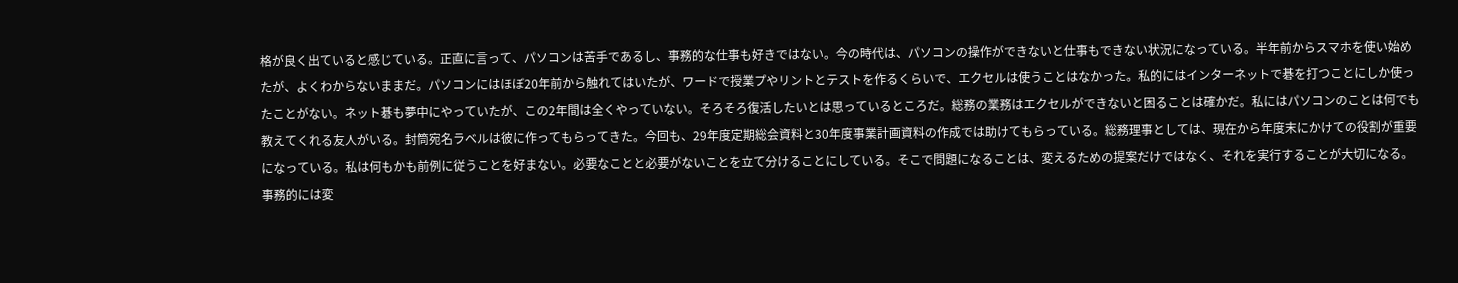格が良く出ていると感じている。正直に言って、パソコンは苦手であるし、事務的な仕事も好きではない。今の時代は、パソコンの操作ができないと仕事もできない状況になっている。半年前からスマホを使い始めたが、よくわからないままだ。パソコンにはほぼ20年前から触れてはいたが、ワードで授業プやリントとテストを作るくらいで、エクセルは使うことはなかった。私的にはインターネットで碁を打つことにしか使ったことがない。ネット碁も夢中にやっていたが、この2年間は全くやっていない。そろそろ復活したいとは思っているところだ。総務の業務はエクセルができないと困ることは確かだ。私にはパソコンのことは何でも教えてくれる友人がいる。封筒宛名ラベルは彼に作ってもらってきた。今回も、29年度定期総会資料と30年度事業計画資料の作成では助けてもらっている。総務理事としては、現在から年度末にかけての役割が重要になっている。私は何もかも前例に従うことを好まない。必要なことと必要がないことを立て分けることにしている。そこで問題になることは、変えるための提案だけではなく、それを実行することが大切になる。事務的には変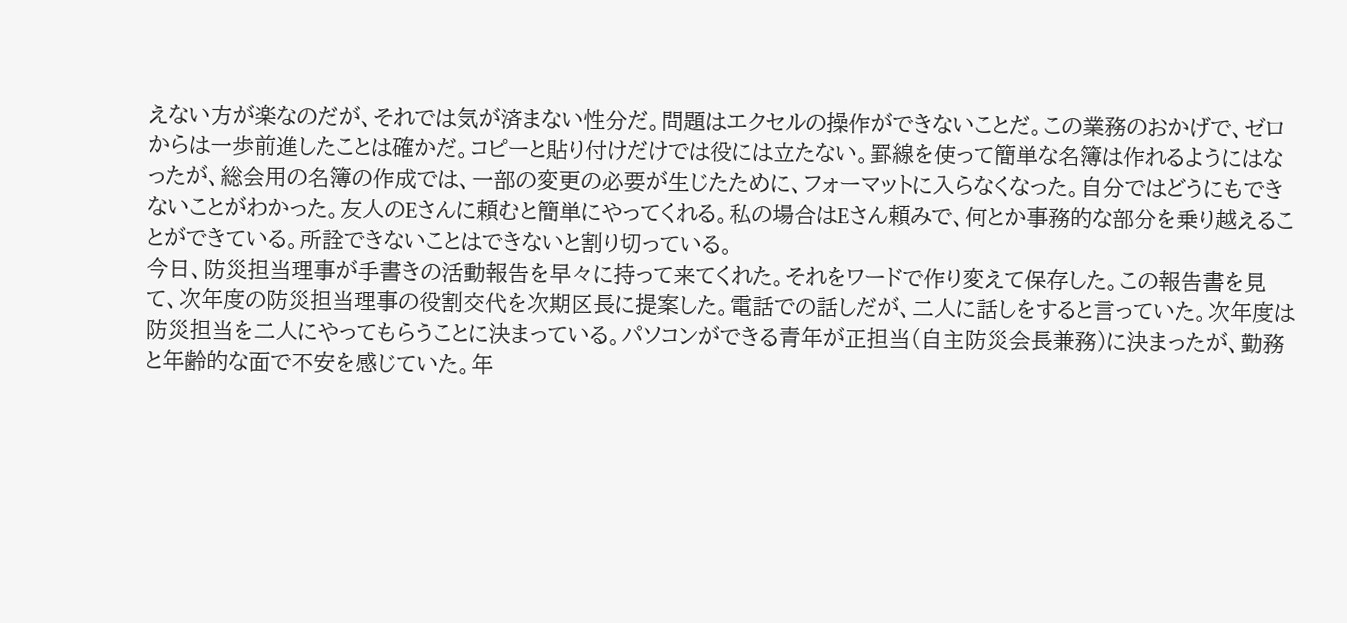えない方が楽なのだが、それでは気が済まない性分だ。問題はエクセルの操作ができないことだ。この業務のおかげで、ゼロからは一歩前進したことは確かだ。コピーと貼り付けだけでは役には立たない。罫線を使って簡単な名簿は作れるようにはなったが、総会用の名簿の作成では、一部の変更の必要が生じたために、フォーマットに入らなくなった。自分ではどうにもできないことがわかった。友人のEさんに頼むと簡単にやってくれる。私の場合はEさん頼みで、何とか事務的な部分を乗り越えることができている。所詮できないことはできないと割り切っている。
今日、防災担当理事が手書きの活動報告を早々に持って来てくれた。それをワードで作り変えて保存した。この報告書を見て、次年度の防災担当理事の役割交代を次期区長に提案した。電話での話しだが、二人に話しをすると言っていた。次年度は防災担当を二人にやってもらうことに決まっている。パソコンができる青年が正担当(自主防災会長兼務)に決まったが、勤務と年齢的な面で不安を感じていた。年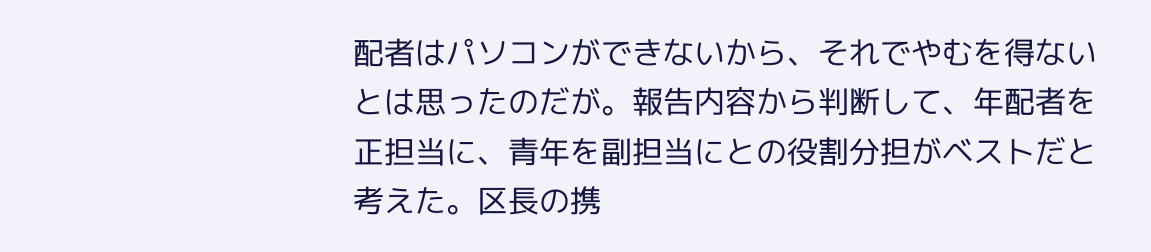配者はパソコンができないから、それでやむを得ないとは思ったのだが。報告内容から判断して、年配者を正担当に、青年を副担当にとの役割分担がベストだと考えた。区長の携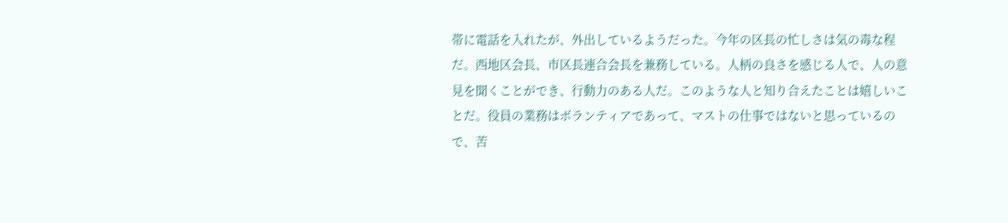帯に電話を入れたが、外出しているようだった。今年の区長の忙しさは気の毒な程だ。西地区会長、市区長連合会長を兼務している。人柄の良さを感じる人で、人の意見を聞くことができ、行動力のある人だ。このような人と知り合えたことは嬉しいことだ。役員の業務はボランティアであって、マストの仕事ではないと思っているので、苦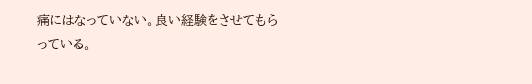痛にはなっていない。良い経験をさせてもらっている。